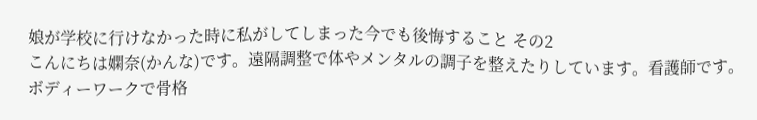娘が学校に行けなかった時に私がしてしまった今でも後悔すること その2
こんにちは嫻奈(かんな)です。遠隔調整で体やメンタルの調子を整えたりしています。看護師です。ボディーワークで骨格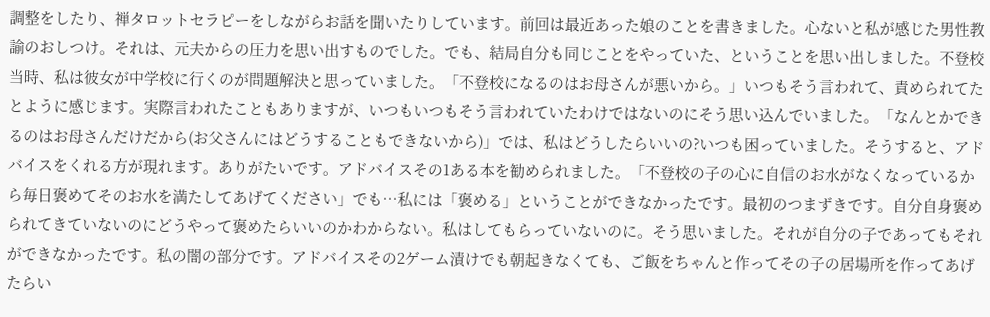調整をしたり、禅タロットセラピーをしながらお話を聞いたりしています。前回は最近あった娘のことを書きました。心ないと私が感じた男性教諭のおしつけ。それは、元夫からの圧力を思い出すものでした。でも、結局自分も同じことをやっていた、ということを思い出しました。不登校当時、私は彼女が中学校に行くのが問題解決と思っていました。「不登校になるのはお母さんが悪いから。」いつもそう言われて、責められてたとように感じます。実際言われたこともありますが、いつもいつもそう言われていたわけではないのにそう思い込んでいました。「なんとかできるのはお母さんだけだから(お父さんにはどうすることもできないから)」では、私はどうしたらいいの?いつも困っていました。そうすると、アドバイスをくれる方が現れます。ありがたいです。アドバイスその1ある本を勧められました。「不登校の子の心に自信のお水がなくなっているから毎日褒めてそのお水を満たしてあげてください」でも…私には「褒める」ということができなかったです。最初のつまずきです。自分自身褒められてきていないのにどうやって褒めたらいいのかわからない。私はしてもらっていないのに。そう思いました。それが自分の子であってもそれができなかったです。私の闇の部分です。アドバイスその2ゲーム漬けでも朝起きなくても、ご飯をちゃんと作ってその子の居場所を作ってあげたらい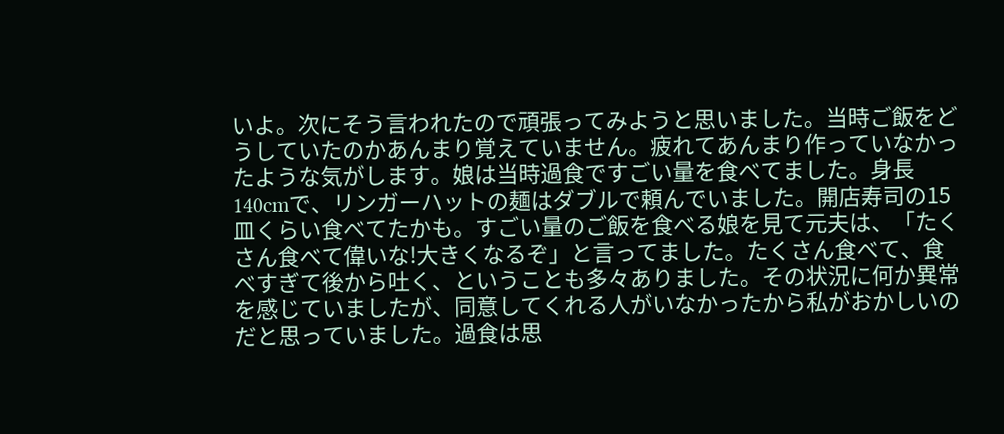いよ。次にそう言われたので頑張ってみようと思いました。当時ご飯をどうしていたのかあんまり覚えていません。疲れてあんまり作っていなかったような気がします。娘は当時過食ですごい量を食べてました。身長140cmで、リンガーハットの麺はダブルで頼んでいました。開店寿司の15皿くらい食べてたかも。すごい量のご飯を食べる娘を見て元夫は、「たくさん食べて偉いな!大きくなるぞ」と言ってました。たくさん食べて、食べすぎて後から吐く、ということも多々ありました。その状況に何か異常を感じていましたが、同意してくれる人がいなかったから私がおかしいのだと思っていました。過食は思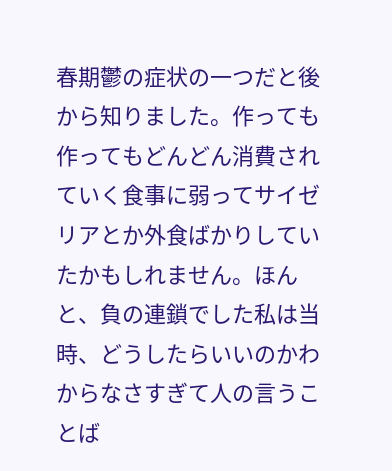春期鬱の症状の一つだと後から知りました。作っても作ってもどんどん消費されていく食事に弱ってサイゼリアとか外食ばかりしていたかもしれません。ほんと、負の連鎖でした私は当時、どうしたらいいのかわからなさすぎて人の言うことば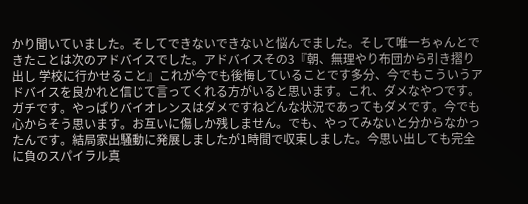かり聞いていました。そしてできないできないと悩んでました。そして唯一ちゃんとできたことは次のアドバイスでした。アドバイスその3『朝、無理やり布団から引き摺り出し 学校に行かせること』これが今でも後悔していることです多分、今でもこういうアドバイスを良かれと信じて言ってくれる方がいると思います。これ、ダメなやつです。ガチです。やっぱりバイオレンスはダメですねどんな状況であってもダメです。今でも心からそう思います。お互いに傷しか残しません。でも、やってみないと分からなかったんです。結局家出騒動に発展しましたが1時間で収束しました。今思い出しても完全に負のスパイラル真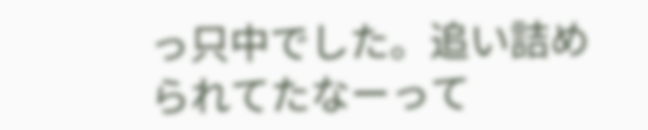っ只中でした。追い詰められてたなーって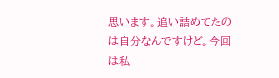思います。追い詰めてたのは自分なんですけど。今回は私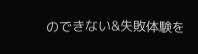のできない&失敗体験を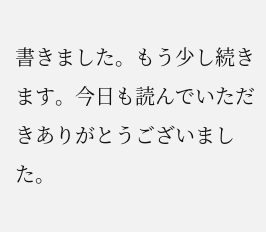書きました。もう少し続きます。今日も読んでいただきありがとうございました。